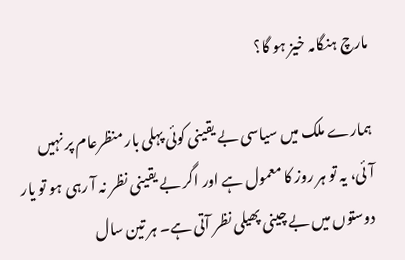مارچ ہنگامہ خیز ہو گا؟

ہمارے ملک میں سیاسی بے یقینی کوئی پہلی بار منظرعام پر نہیں آئی، یہ تو ہر روز کا معمول ہے اور اگر بے یقینی نظر نہ آ رہی ہو تو یار دوستوں میں بے چینی پھیلی نظر آتی ہے۔ ہر تین سال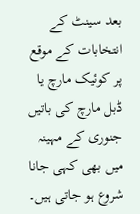بعد سینٹ کے انتخابات کے موقع پر کوئیک مارچ یا ڈبل مارچ کی باتیں جنوری کے مہینہ میں بھی کہی جانا شروع ہو جاتی ہیں۔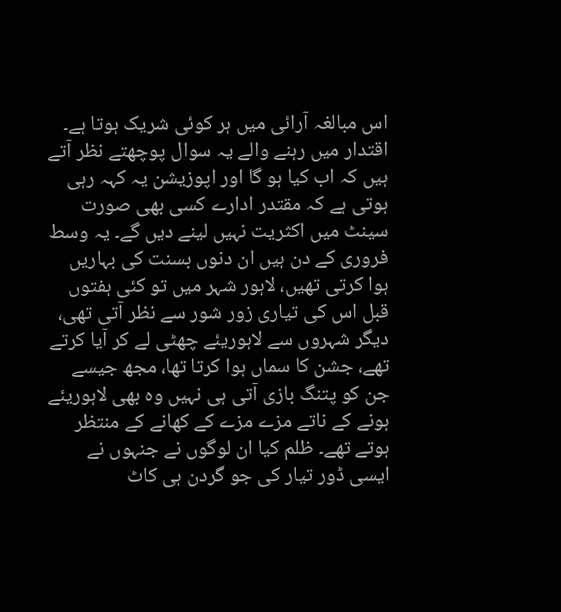اس مبالغہ آرائی میں ہر کوئی شریک ہوتا ہے۔ اقتدار میں رہنے والے یہ سوال پوچھتے نظر آتے ہیں کہ اب کیا ہو گا اور اپوزیشن یہ کہہ رہی ہوتی ہے کہ مقتدر ادارے کسی بھی صورت سینٹ میں اکثریت نہیں لینے دیں گے۔ یہ وسط فروری کے دن ہیں ان دنوں بسنت کی بہاریں ہوا کرتی تھیں، لاہور شہر میں تو کئی ہفتوں قبل اس کی تیاری زور شور سے نظر آتی تھی، دیگر شہروں سے لاہوریئے چھٹی لے کر آیا کرتے تھے، جشن کا سماں ہوا کرتا تھا، مجھ جیسے جن کو پتنگ بازی آتی ہی نہیں وہ بھی لاہوریئے ہونے کے ناتے مزے مزے کے کھانے کے منتظر ہوتے تھے۔ ظلم کیا ان لوگوں نے جنہوں نے ایسی ڈور تیار کی جو گردن ہی کاٹ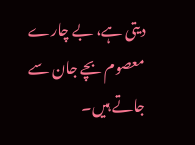دیتی ہے، بے چارے معصوم بچے جان سے جاتے ہیں۔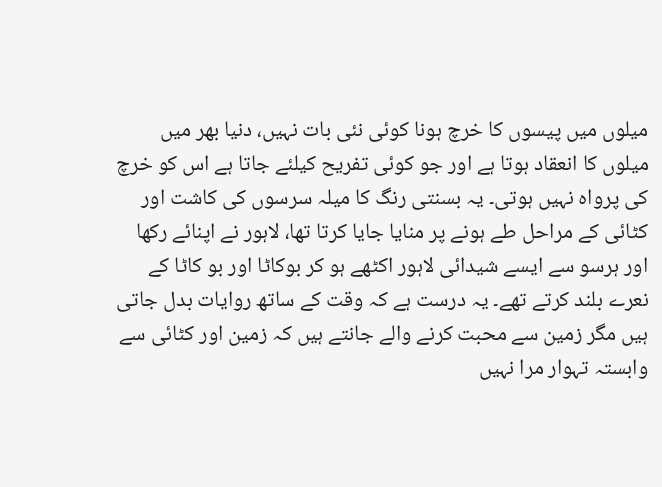میلوں میں پیسوں کا خرچ ہونا کوئی نئی بات نہیں، دنیا بھر میں میلوں کا انعقاد ہوتا ہے اور جو کوئی تفریح کیلئے جاتا ہے اس کو خرچ کی پرواہ نہیں ہوتی۔ یہ بسنتی رنگ کا میلہ سرسوں کی کاشت اور کٹائی کے مراحل طے ہونے پر منایا جایا کرتا تھا، لاہور نے اپنائے رکھا اور ہرسو سے ایسے شیدائی لاہور اکٹھے ہو کر بوکاٹا اور بو کاٹا کے نعرے بلند کرتے تھے۔ یہ درست ہے کہ وقت کے ساتھ روایات بدل جاتی ہیں مگر زمین سے محبت کرنے والے جانتے ہیں کہ زمین اور کٹائی سے وابستہ تہوار مرا نہیں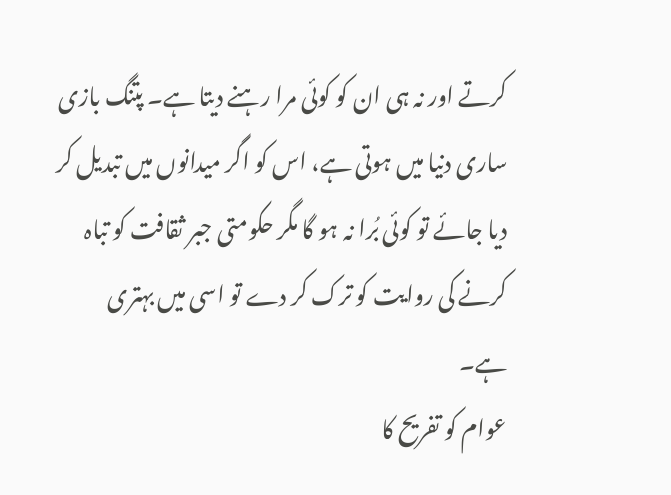کرتے اور نہ ہی ان کو کوئی مرا رہنے دیتا ہے۔ پتنگ بازی ساری دنیا میں ہوتی ہے، اس کو اگر میدانوں میں تبدیل کر دیا جائے تو کوئی بُرا نہ ہو گا مگر حکومتی جبر ثقافت کو تباہ کرنے کی روایت کو ترک کر دے تو اسی میں بہتری ہے۔
عوام کو تفریح کا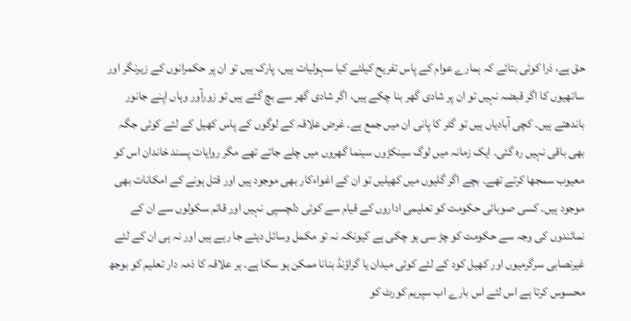حق ہے، ذرا کوئی بتائے کہ ہمارے عوام کے پاس تفریح کیلئے کیا سہولیات ہیں، پارک ہیں تو ان پر حکمرانوں کے زیرنگر اور ساتھیوں کا اگر قبضہ نہیں تو ان پر شادی گھر بنا چکے ہیں، اگر شادی گھر سے بچ گئے ہیں تو زورآور وہاں اپنے جانور باندھتے ہیں۔ کچی آبادیاں ہیں تو گٹر کا پانی ان میں جمع ہے۔ غرض علاقہ کے لوگوں کے پاس کھیل کے لئے کوئی جگہ بھی باقی نہیں رہ گئی۔ ایک زمانہ میں لوگ سینکڑوں سینما گھروں میں چلے جاتے تھے مگر روایات پسند خاندان اس کو معیوب سمجھا کرتے تھے۔ بچے اگر گلیوں میں کھیلیں تو ان کے اغواءکار بھی موجود ہیں اور قتل ہونے کے امکانات بھی موجود ہیں۔ کسی صوبائی حکومت کو تعلیمی اداروں کے قیام سے کوئی دلچسپی نہیں اور قائم سکولوں سے ان کے نمائندوں کی وجہ سے حکومت کو چڑ سی ہو چکی ہے کیونکہ نہ تو مکمل وسائل دیئے جا رہے ہیں اور نہ ہی ان کے لئے غیرنصابی سرگرمیوں اور کھیل کود کے لئے کوئی میدان یا گراؤنڈ بنانا ممکن ہو سکا ہے۔ ہر علاقہ کا ذمہ دار تعلیم کو بوجھ محسوس کرتا ہے اس لئے اس بارے اب سپریم کورٹ کو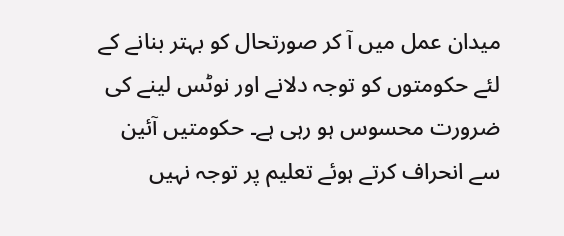میدان عمل میں آ کر صورتحال کو بہتر بنانے کے لئے حکومتوں کو توجہ دلانے اور نوٹس لینے کی ضرورت محسوس ہو رہی ہے۔ حکومتیں آئین سے انحراف کرتے ہوئے تعلیم پر توجہ نہیں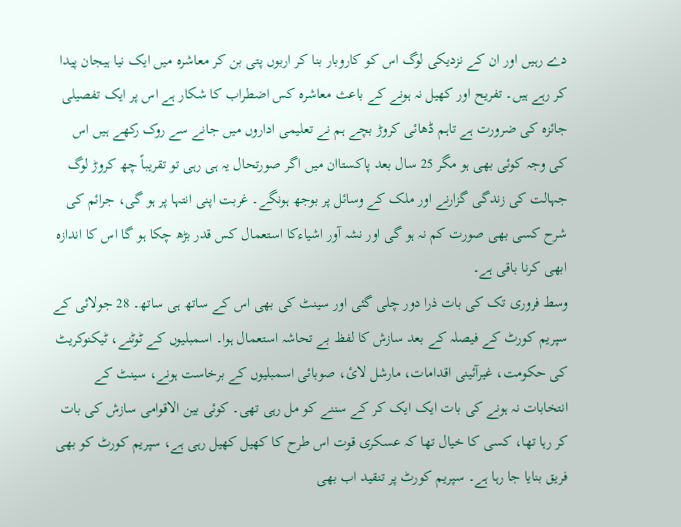دے رہیں اور ان کے نزدیکی لوگ اس کو کاروبار بنا کر اربوں پتی بن کر معاشرہ میں ایک نیا ہیجان پیدا کر رہے ہیں۔ تفریح اور کھیل نہ ہونے کے باعث معاشرہ کس اضطراب کا شکار ہے اس پر ایک تفصیلی جائزہ کی ضرورت ہے تاہم ڈھائی کروڑ بچے ہم نے تعلیمی اداروں میں جانے سے روک رکھے ہیں اس کی وجہ کوئی بھی ہو مگر 25 سال بعد پاکستاان میں اگر صورتحال یہ ہی رہی تو تقریباً چھ کروڑ لوگ جہالت کی زندگی گزارنے اور ملک کے وسائل پر بوجھ ہونگے۔ غربت اپنی انتہا پر ہو گی، جرائم کی شرح کسی بھی صورت کم نہ ہو گی اور نشہ آور اشیاءکا استعمال کس قدر بڑھ چکا ہو گا اس کا اندازہ ابھی کرنا باقی ہے۔
وسط فروری تک کی بات ذرا دور چلی گئی اور سینٹ کی بھی اس کے ساتھ ہی ساتھ۔ 28 جولائی کے سپریم کورٹ کے فیصلہ کے بعد سازش کا لفظ بے تحاشہ استعمال ہوا۔ اسمبلیوں کے ٹوٹنے، ٹیکنوکریٹ کی حکومت، غیرآئینی اقدامات، مارشل لائ، صوبائی اسمبلیوں کے برخاست ہونے، سینٹ کے انتخابات نہ ہونے کی بات ایک ایک کر کے سننے کو مل رہی تھی۔ کوئی بین الاقوامی سازش کی بات کر رہا تھا، کسی کا خیال تھا کہ عسکری قوت اس طرح کا کھیل کھیل رہی ہے، سپریم کورٹ کو بھی فریق بنایا جا رہا ہے۔ سپریم کورٹ پر تنقید اب بھی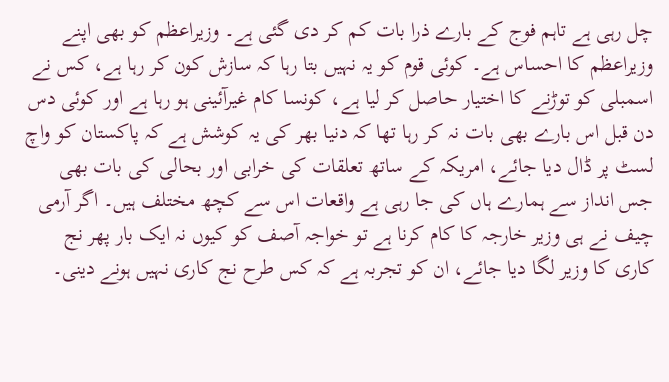چل رہی ہے تاہم فوج کے بارے ذرا بات کم کر دی گئی ہے۔ وزیراعظم کو بھی اپنے وزیراعظم کا احساس ہے۔ کوئی قوم کو یہ نہیں بتا رہا کہ سازش کون کر رہا ہے، کس نے اسمبلی کو توڑنے کا اختیار حاصل کر لیا ہے، کونسا کام غیرآئینی ہو رہا ہے اور کوئی دس دن قبل اس بارے بھی بات نہ کر رہا تھا کہ دنیا بھر کی یہ کوشش ہے کہ پاکستان کو واچ لسٹ پر ڈال دیا جائے، امریکہ کے ساتھ تعلقات کی خرابی اور بحالی کی بات بھی جس انداز سے ہمارے ہاں کی جا رہی ہے واقعات اس سے کچھ مختلف ہیں۔ اگر آرمی چیف نے ہی وزیر خارجہ کا کام کرنا ہے تو خواجہ آصف کو کیوں نہ ایک بار پھر نج کاری کا وزیر لگا دیا جائے، ان کو تجربہ ہے کہ کس طرح نج کاری نہیں ہونے دینی۔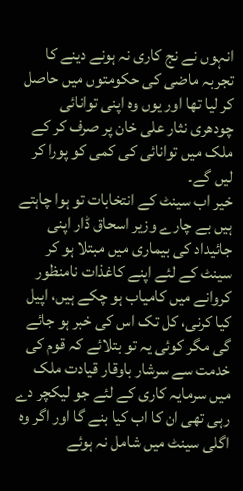انہوں نے نج کاری نہ ہونے دینے کا تجربہ ماضی کی حکومتوں میں حاصل کر لیا تھا اور یوں وہ اپنی توانائی چودھری نثار علی خان پر صرف کر کے ملک میں توانائی کی کمی کو پورا کر لیں گے۔
خیر اب سینٹ کے انتخابات تو ہوا چاہتے ہیں بے چارے وزیر اسحاق ڈار اپنی جائیداد کی بیماری میں مبتلا ہو کر سینٹ کے لئے اپنے کاغذات نامنظور کروانے میں کامیاب ہو چکے ہیں، اپیل کیا کرنی، کل تک اس کی خبر ہو جائے گی مگر کوئی یہ تو بتلائے کہ قوم کی خدمت سے سرشار باوقار قیادت ملک میں سرمایہ کاری کے لئے جو لیکچر دے رہی تھی ان کا اب کیا بنے گا اور اگر وہ اگلی سینٹ میں شامل نہ ہوئے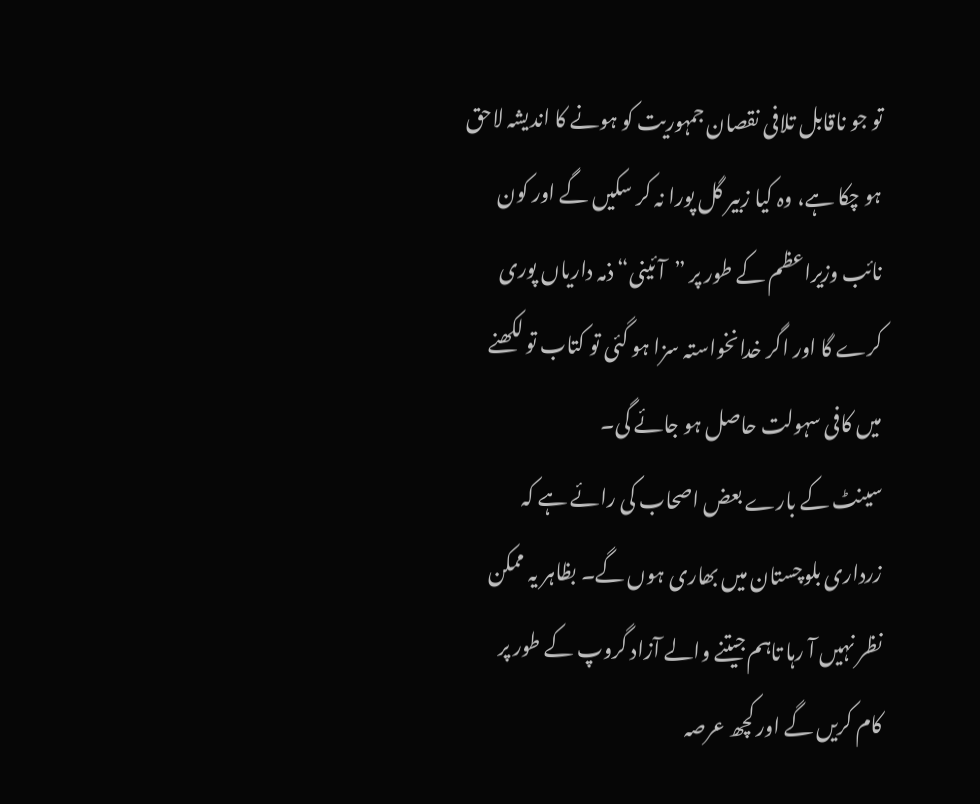تو جو ناقابل تلافی نقصان جمہوریت کو ہونے کا اندیشہ لاحق ہو چکا ہے، وہ کیا زبیر گل پورا نہ کر سکیں گے اور کون نائب وزیراعظم کے طور پر ”آئینی“ ذمہ داریاں پوری کرے گا اور اگر خدانخواستہ سزا ہو گئی تو کتاب تو لکھنے میں کافی سہولت حاصل ہو جائے گی۔
سینٹ کے بارے بعض اصحاب کی رائے ہے کہ زرداری بلوچستان میں بھاری ہوں گے۔ بظاہر یہ ممکن نظر نہیں آ رہا تاہم جیتنے والے آزاد گروپ کے طور پر کام کریں گے اور کچھ عرصہ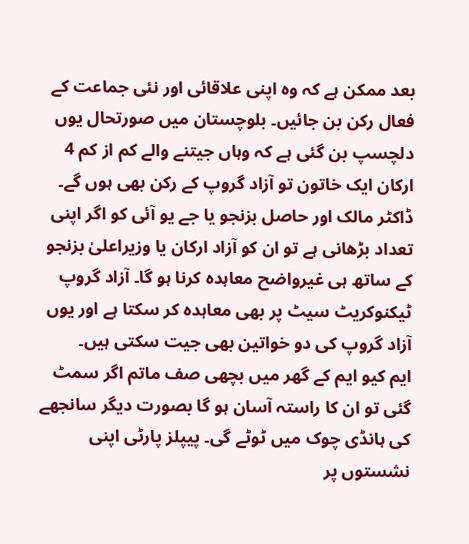بعد ممکن ہے کہ وہ اپنی علاقائی اور نئی جماعت کے فعال رکن بن جائیں۔ بلوچستان میں صورتحال یوں دلچسپ بن گئی ہے کہ وہاں جیتنے والے کم از کم 4 ارکان ایک خاتون تو آزاد گروپ کے رکن بھی ہوں گے۔ ڈاکٹر مالک اور حاصل بزنجو یا جے یو آئی کو اگر اپنی تعداد بڑھانی ہے تو ان کو آزاد ارکان یا وزیراعلیٰ بزنجو کے ساتھ ہی غیرواضح معاہدہ کرنا ہو گا۔ آزاد گروپ ٹیکنوکریٹ سیٹ پر بھی معاہدہ کر سکتا ہے اور یوں آزاد گروپ کی دو خواتین بھی جیت سکتی ہیں۔
ایم کیو ایم کے گھر میں بچھی صف ماتم اگر سمٹ گئی تو ان کا راستہ آسان ہو گا بصورت دیگر سانجھے کی ہانڈی چوک میں ٹوٹے گی۔ پیپلز پارٹی اپنی نشستوں پر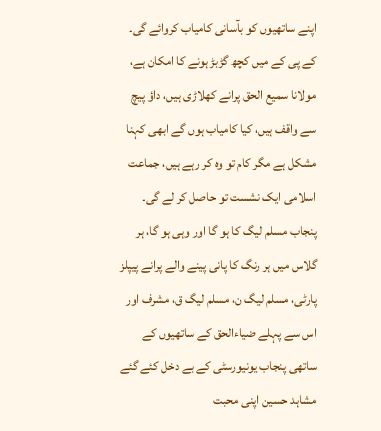اپنے ساتھیوں کو بآسانی کامیاب کروائے گی۔
کے پی کے میں کچھ گڑبڑ ہونے کا امکان ہے، مولانا سمیع الحق پرانے کھلاڑی ہیں، داؤ پیچ سے واقف ہیں، کیا کامیاب ہوں گے ابھی کہنا مشکل ہے مگر کام تو وہ کر رہے ہیں، جماعت اسلامی ایک نشست تو حاصل کر لے گی۔
پنجاب مسلم لیگ کا ہو گا اور وہی ہو گا، ہر گلاس میں ہر رنگ کا پانی پینے والے پرانے پیپلز پارٹی، مسلم لیگ ن، مسلم لیگ ق، مشرف اور اس سے پہلے ضیاءالحق کے ساتھیوں کے ساتھی پنجاب یونیورسٹی کے بے دخل کئے گئے مشاہد حسین اپنی محبت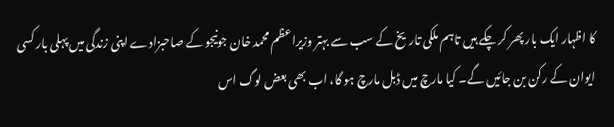کا اظہار ایک بار پھر کر چکے ہیں تاہم ملکی تاریخ کے سب سے بہتر وزیراعظم محمد خان جونیجو کے صاحبزادے اپنی زندگی میں پہلی بار کسی ایوان کے رکن بن جائیں گے۔ کیا مارچ میں ڈبل مارچ ہو گا، اب بھی بعض لوگ اس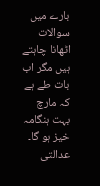بارے میں سوالات اٹھانا چاہتے ہیں مگر اب بات طے ہے کہ مارچ بہت ہنگامہ خیز ہو گا۔ عدالتی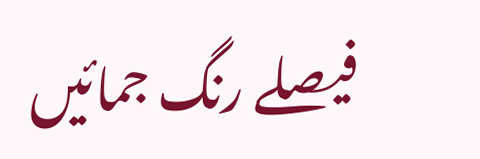فیصلے رنگ جمائیں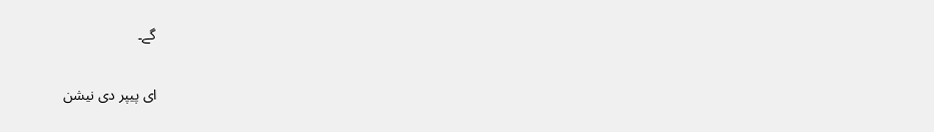گے۔

ای پیپر دی نیشن